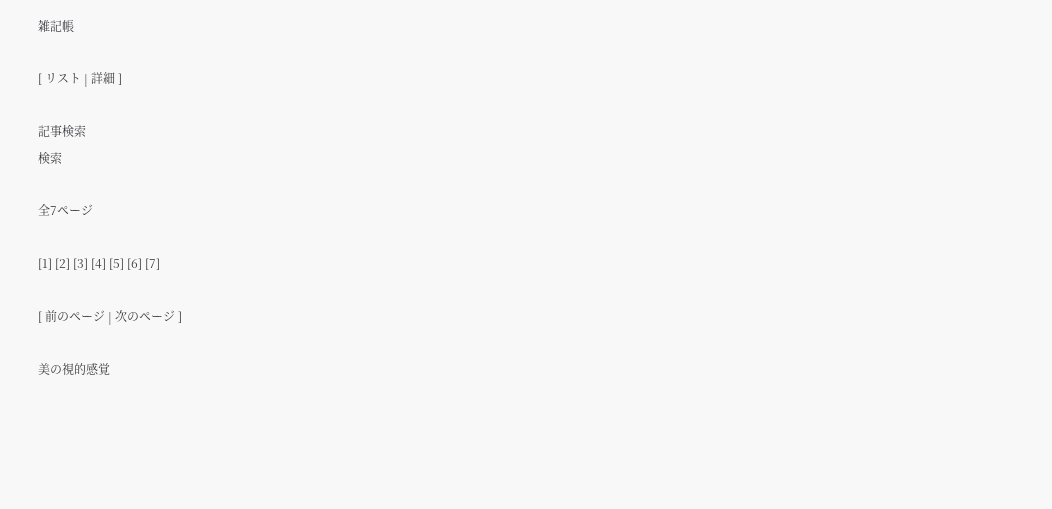雑記帳

[ リスト | 詳細 ]

記事検索
検索

全7ページ

[1] [2] [3] [4] [5] [6] [7]

[ 前のページ | 次のページ ]

美の視的感覚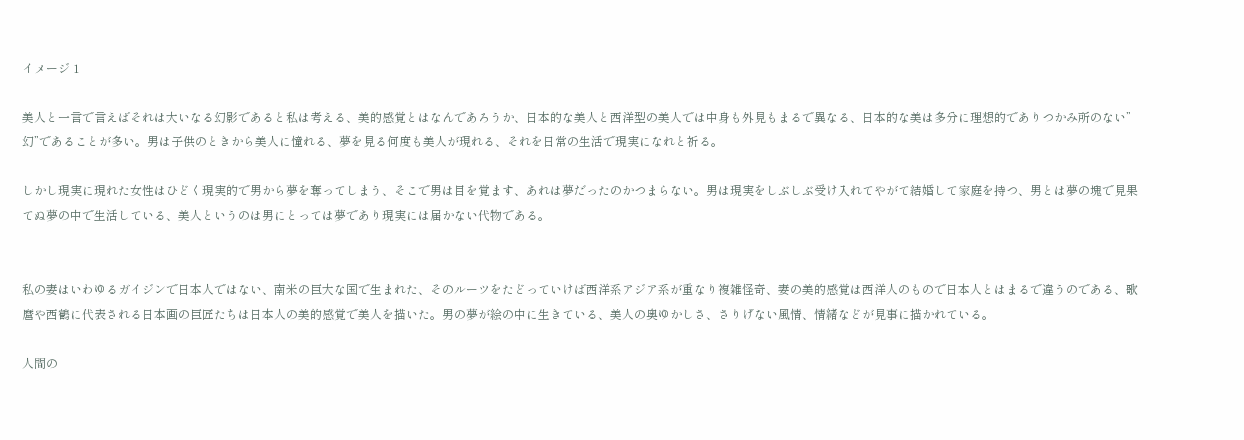イメージ 1

美人と一言で言えばそれは大いなる幻影であると私は考える、美的感覚とはなんであろうか、日本的な美人と西洋型の美人では中身も外見もまるで異なる、日本的な美は多分に理想的でありつかみ所のない”幻”であることが多い。男は子供のときから美人に憧れる、夢を見る何度も美人が現れる、それを日常の生活で現実になれと祈る。

しかし現実に現れた女性はひどく現実的で男から夢を奪ってしまう、そこで男は目を覚ます、あれは夢だったのかつまらない。男は現実をしぶしぶ受け入れてやがて結婚して家庭を持つ、男とは夢の塊で見果てぬ夢の中で生活している、美人というのは男にとっては夢であり現実には届かない代物である。


私の妻はいわゆるガイジンで日本人ではない、南米の巨大な国で生まれた、そのルーツをたどっていけば西洋系アジア系が重なり複雑怪奇、妻の美的感覚は西洋人のもので日本人とはまるで違うのである、歌麿や西鶴に代表される日本画の巨匠たちは日本人の美的感覚で美人を描いた。男の夢が絵の中に生きている、美人の奥ゆかしさ、さりげない風情、情緒などが見事に描かれている。

人間の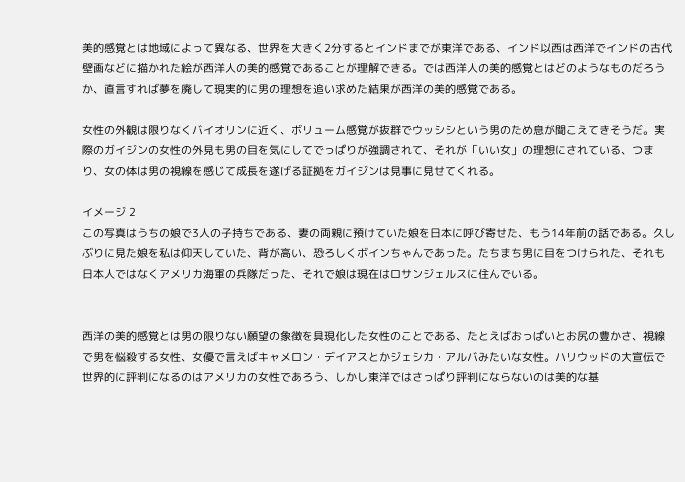美的感覚とは地域によって異なる、世界を大きく2分するとインドまでが東洋である、インド以西は西洋でインドの古代壁画などに描かれた絵が西洋人の美的感覚であることが理解できる。では西洋人の美的感覚とはどのようなものだろうか、直言すれば夢を廃して現実的に男の理想を追い求めた結果が西洋の美的感覚である。

女性の外観は限りなくバイオリンに近く、ボリューム感覚が抜群でウッシシという男のため息が聞こえてきそうだ。実際のガイジンの女性の外見も男の目を気にしてでっぱりが強調されて、それが「いい女」の理想にされている、つまり、女の体は男の視線を感じて成長を遂げる証拠をガイジンは見事に見せてくれる。

イメージ 2
この写真はうちの娘で3人の子持ちである、妻の両親に預けていた娘を日本に呼び寄せた、もう14年前の話である。久しぶりに見た娘を私は仰天していた、背が高い、恐ろしくボインちゃんであった。たちまち男に目をつけられた、それも日本人ではなくアメリカ海軍の兵隊だった、それで娘は現在はロサンジェルスに住んでいる。


西洋の美的感覚とは男の限りない願望の象徴を具現化した女性のことである、たとえばおっぱいとお尻の豊かさ、視線で男を悩殺する女性、女優で言えばキャメロン・デイアスとかジェシカ・アルバみたいな女性。ハリウッドの大宣伝で世界的に評判になるのはアメリカの女性であろう、しかし東洋ではさっぱり評判にならないのは美的な基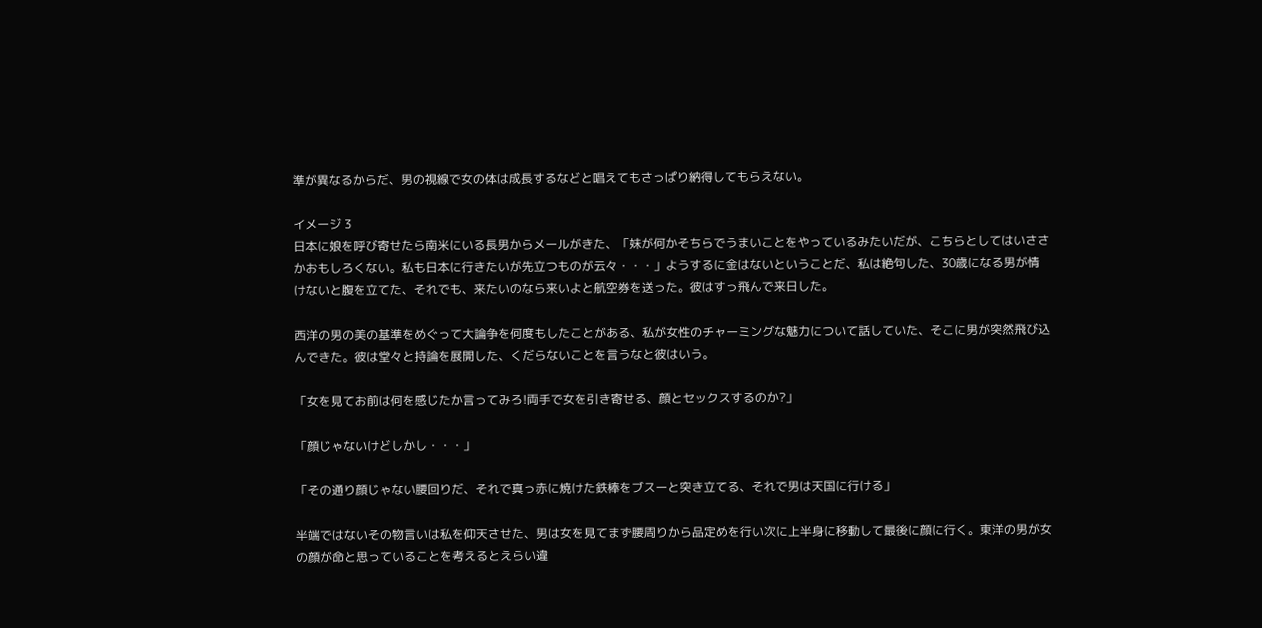準が異なるからだ、男の視線で女の体は成長するなどと唱えてもさっぱり納得してもらえない。

イメージ 3
日本に娘を呼び寄せたら南米にいる長男からメールがきた、「妹が何かそちらでうまいことをやっているみたいだが、こちらとしてはいささかおもしろくない。私も日本に行きたいが先立つものが云々・・・」ようするに金はないということだ、私は絶句した、30歳になる男が情けないと腹を立てた、それでも、来たいのなら来いよと航空券を送った。彼はすっ飛んで来日した。

西洋の男の美の基準をめぐって大論争を何度もしたことがある、私が女性のチャーミングな魅力について話していた、そこに男が突然飛び込んできた。彼は堂々と持論を展開した、くだらないことを言うなと彼はいう。

「女を見てお前は何を感じたか言ってみろ!両手で女を引き寄せる、顔とセックスするのか?」

「顔じゃないけどしかし・・・」

「その通り顔じゃない腰回りだ、それで真っ赤に焼けた鉄棒をブスーと突き立てる、それで男は天国に行ける」

半端ではないその物言いは私を仰天させた、男は女を見てまず腰周りから品定めを行い次に上半身に移動して最後に顔に行く。東洋の男が女の顔が命と思っていることを考えるとえらい違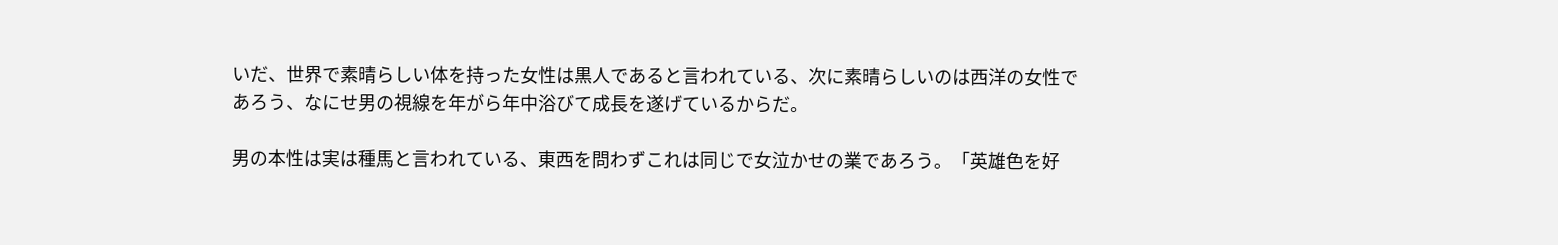いだ、世界で素晴らしい体を持った女性は黒人であると言われている、次に素晴らしいのは西洋の女性であろう、なにせ男の視線を年がら年中浴びて成長を遂げているからだ。

男の本性は実は種馬と言われている、東西を問わずこれは同じで女泣かせの業であろう。「英雄色を好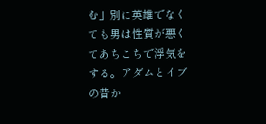む」別に英雄でなくても男は性質が悪くてあちこちで浮気をする。アダムとイブの昔か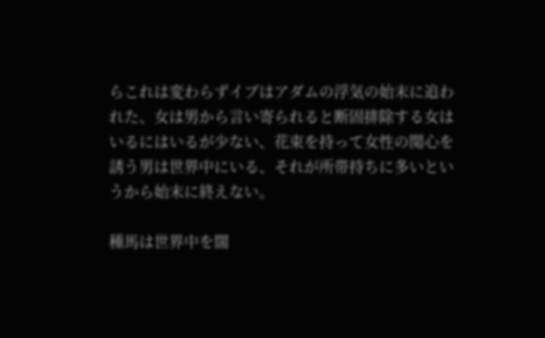らこれは変わらずイブはアダムの浮気の始末に追われた、女は男から言い寄られると断固排除する女はいるにはいるが少ない、花束を持って女性の関心を誘う男は世界中にいる、それが所帯持ちに多いというから始末に終えない。

種馬は世界中を闊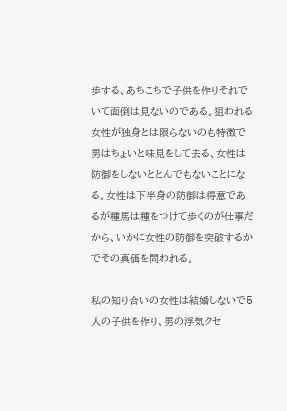歩する、あちこちで子供を作りそれでいて面倒は見ないのである。狙われる女性が独身とは限らないのも特徴で男はちょいと味見をして去る、女性は防御をしないととんでもないことになる。女性は下半身の防御は得意であるが種馬は種をつけて歩くのが仕事だから、いかに女性の防御を突破するかでその真価を問われる。

私の知り合いの女性は結婚しないで5人の子供を作り、男の浮気クセ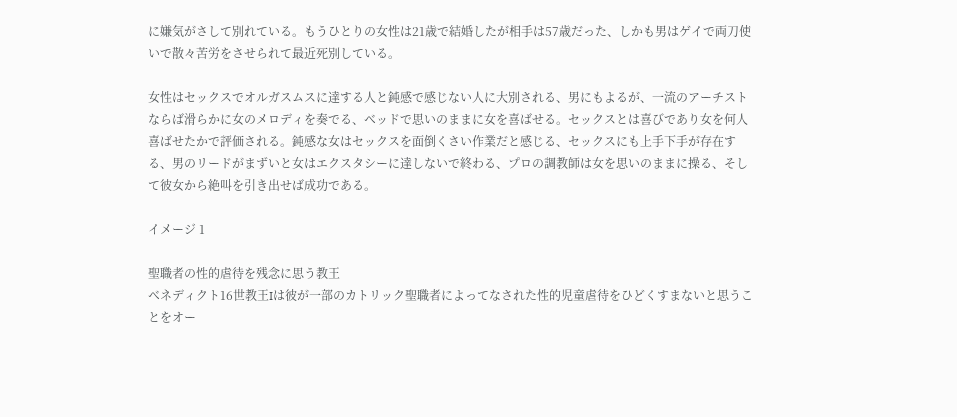に嫌気がさして別れている。もうひとりの女性は21歳で結婚したが相手は57歳だった、しかも男はゲイで両刀使いで散々苦労をさせられて最近死別している。

女性はセックスでオルガスムスに達する人と鈍感で感じない人に大別される、男にもよるが、一流のアーチストならば滑らかに女のメロディを奏でる、ベッドで思いのままに女を喜ばせる。セックスとは喜びであり女を何人喜ばせたかで評価される。鈍感な女はセックスを面倒くさい作業だと感じる、セックスにも上手下手が存在する、男のリードがまずいと女はエクスタシーに達しないで終わる、プロの調教師は女を思いのままに操る、そして彼女から絶叫を引き出せば成功である。

イメージ 1

聖職者の性的虐待を残念に思う教王
ベネディクト16世教王Iは彼が一部のカトリック聖職者によってなされた性的児童虐待をひどくすまないと思うことをオー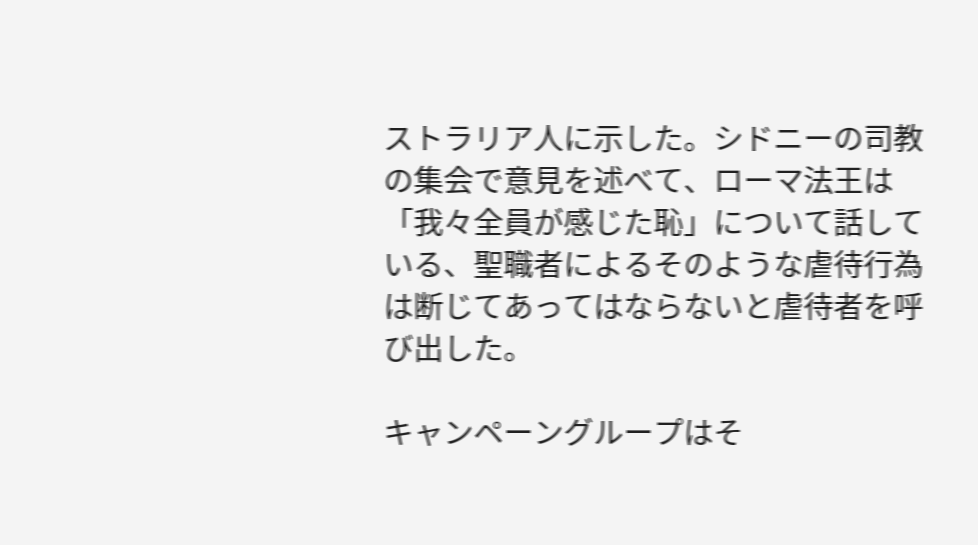ストラリア人に示した。シドニーの司教の集会で意見を述べて、ローマ法王は「我々全員が感じた恥」について話している、聖職者によるそのような虐待行為は断じてあってはならないと虐待者を呼び出した。

キャンペーングループはそ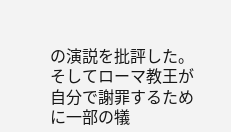の演説を批評した。そしてローマ教王が自分で謝罪するために一部の犠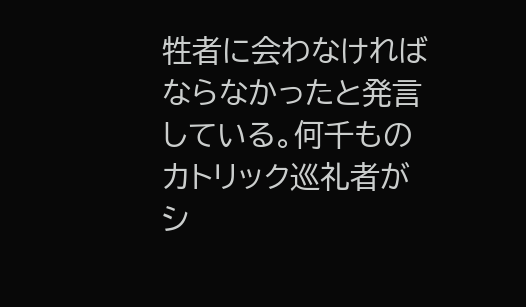牲者に会わなければならなかったと発言している。何千ものカトリック巡礼者がシ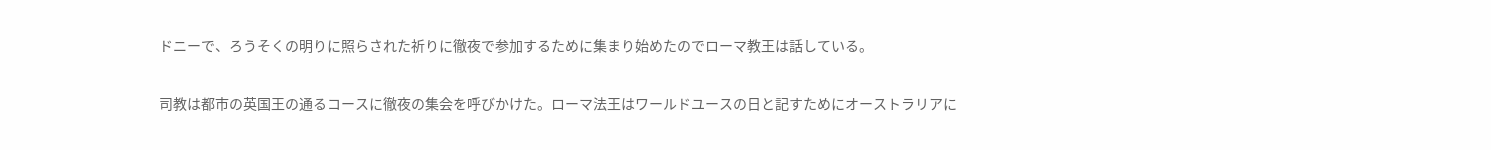ドニーで、ろうそくの明りに照らされた祈りに徹夜で参加するために集まり始めたのでローマ教王は話している。

司教は都市の英国王の通るコースに徹夜の集会を呼びかけた。ローマ法王はワールドユースの日と記すためにオーストラリアに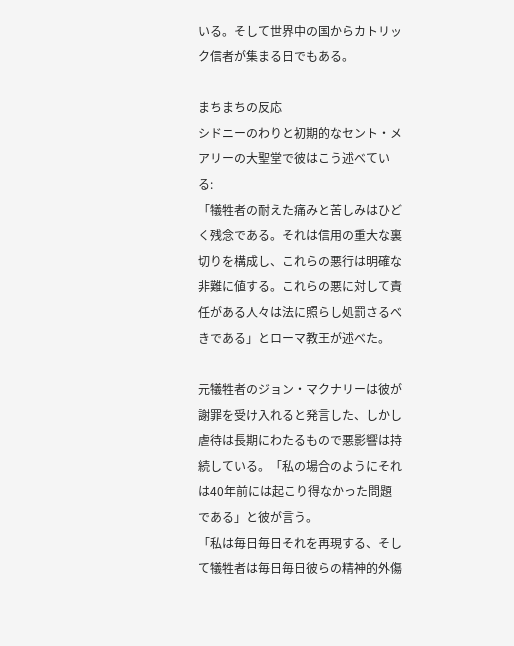いる。そして世界中の国からカトリック信者が集まる日でもある。

まちまちの反応
シドニーのわりと初期的なセント・メアリーの大聖堂で彼はこう述べている:
「犠牲者の耐えた痛みと苦しみはひどく残念である。それは信用の重大な裏切りを構成し、これらの悪行は明確な非難に値する。これらの悪に対して責任がある人々は法に照らし処罰さるべきである」とローマ教王が述べた。

元犠牲者のジョン・マクナリーは彼が謝罪を受け入れると発言した、しかし虐待は長期にわたるもので悪影響は持続している。「私の場合のようにそれは40年前には起こり得なかった問題である」と彼が言う。
「私は毎日毎日それを再現する、そして犠牲者は毎日毎日彼らの精神的外傷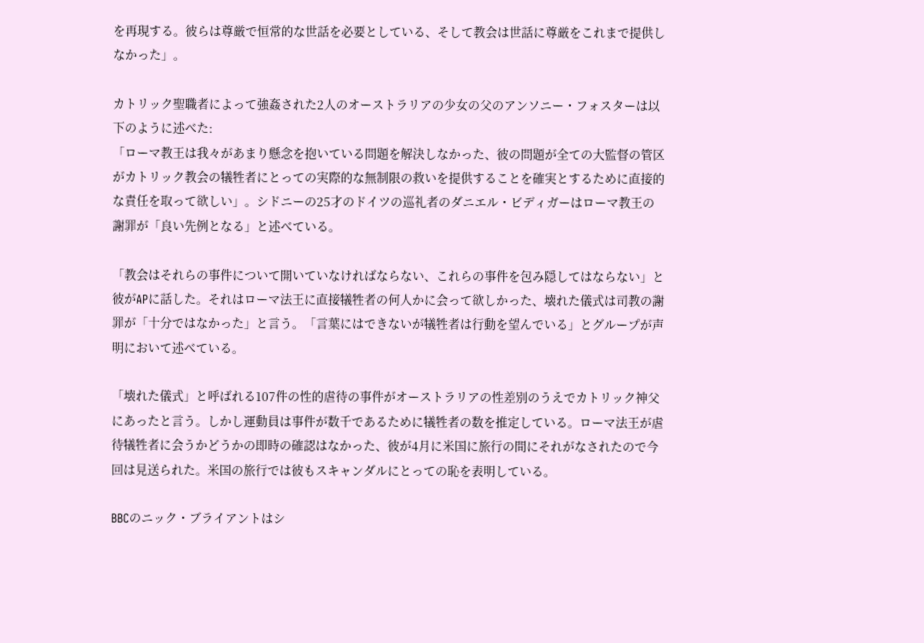を再現する。彼らは尊厳で恒常的な世話を必要としている、そして教会は世話に尊厳をこれまで提供しなかった」。

カトリック聖職者によって強姦された2人のオーストラリアの少女の父のアンソニー・フォスターは以下のように述べた:
「ローマ教王は我々があまり懸念を抱いている問題を解決しなかった、彼の問題が全ての大監督の管区がカトリック教会の犠牲者にとっての実際的な無制限の救いを提供することを確実とするために直接的な責任を取って欲しい」。シドニーの25才のドイツの巡礼者のダニエル・ビディガーはローマ教王の謝罪が「良い先例となる」と述べている。

「教会はそれらの事件について開いていなければならない、これらの事件を包み隠してはならない」と彼がAPに話した。それはローマ法王に直接犠牲者の何人かに会って欲しかった、壊れた儀式は司教の謝罪が「十分ではなかった」と言う。「言葉にはできないが犠牲者は行動を望んでいる」とグループが声明において述べている。

「壊れた儀式」と呼ばれる107件の性的虐待の事件がオーストラリアの性差別のうえでカトリック神父にあったと言う。しかし運動員は事件が数千であるために犠牲者の数を推定している。ローマ法王が虐待犠牲者に会うかどうかの即時の確認はなかった、彼が4月に米国に旅行の間にそれがなされたので今回は見送られた。米国の旅行では彼もスキャンダルにとっての恥を表明している。

BBCのニック・ブライアントはシ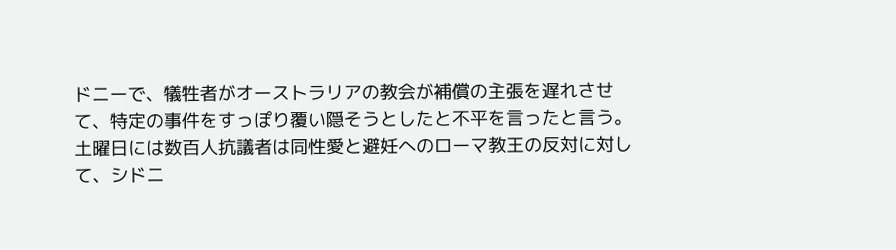ドニーで、犠牲者がオーストラリアの教会が補償の主張を遅れさせて、特定の事件をすっぽり覆い隠そうとしたと不平を言ったと言う。土曜日には数百人抗議者は同性愛と避妊へのローマ教王の反対に対して、シドニ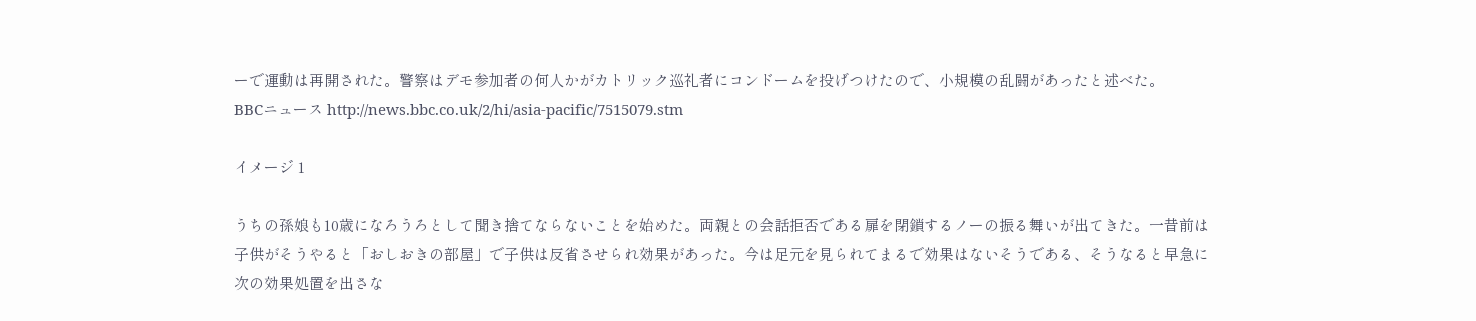ーで運動は再開された。警察はデモ参加者の何人かがカトリック巡礼者にコンドームを投げつけたので、小規模の乱闘があったと述べた。
BBCニュース http://news.bbc.co.uk/2/hi/asia-pacific/7515079.stm

イメージ 1

うちの孫娘も10歳になろうろとして聞き捨てならないことを始めた。両親との会話拒否である扉を閉鎖するノーの振る舞いが出てきた。一昔前は子供がそうやると「おしおきの部屋」で子供は反省させられ効果があった。今は足元を見られてまるで効果はないそうである、そうなると早急に次の効果処置を出さな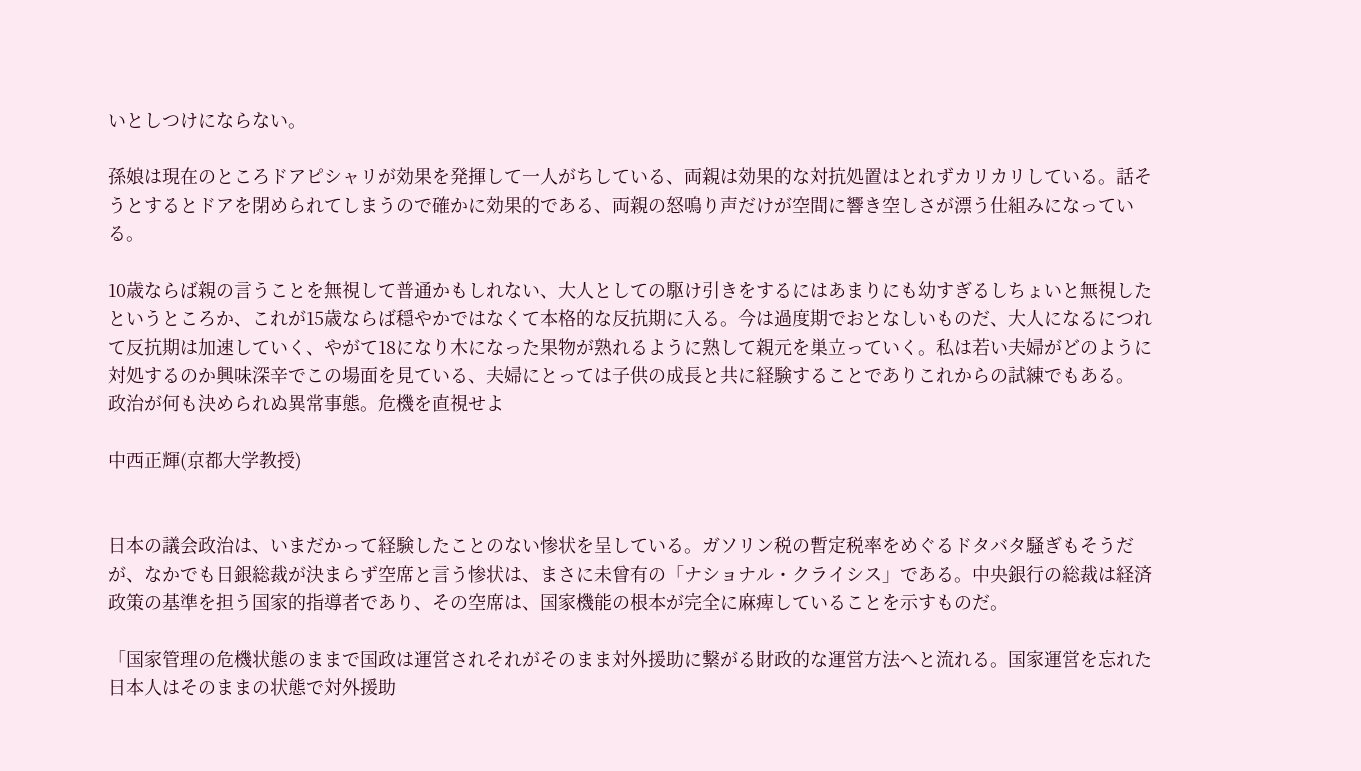いとしつけにならない。

孫娘は現在のところドアピシャリが効果を発揮して一人がちしている、両親は効果的な対抗処置はとれずカリカリしている。話そうとするとドアを閉められてしまうので確かに効果的である、両親の怒鳴り声だけが空間に響き空しさが漂う仕組みになっている。

10歳ならば親の言うことを無視して普通かもしれない、大人としての駆け引きをするにはあまりにも幼すぎるしちょいと無視したというところか、これが15歳ならば穏やかではなくて本格的な反抗期に入る。今は過度期でおとなしいものだ、大人になるにつれて反抗期は加速していく、やがて18になり木になった果物が熟れるように熟して親元を巣立っていく。私は若い夫婦がどのように対処するのか興味深辛でこの場面を見ている、夫婦にとっては子供の成長と共に経験することでありこれからの試練でもある。
政治が何も決められぬ異常事態。危機を直視せよ

中西正輝(京都大学教授)


日本の議会政治は、いまだかって経験したことのない惨状を呈している。ガソリン税の暫定税率をめぐるドタバタ騒ぎもそうだが、なかでも日銀総裁が決まらず空席と言う惨状は、まさに未曾有の「ナショナル・クライシス」である。中央銀行の総裁は経済政策の基準を担う国家的指導者であり、その空席は、国家機能の根本が完全に麻痺していることを示すものだ。

「国家管理の危機状態のままで国政は運営されそれがそのまま対外援助に繋がる財政的な運営方法へと流れる。国家運営を忘れた日本人はそのままの状態で対外援助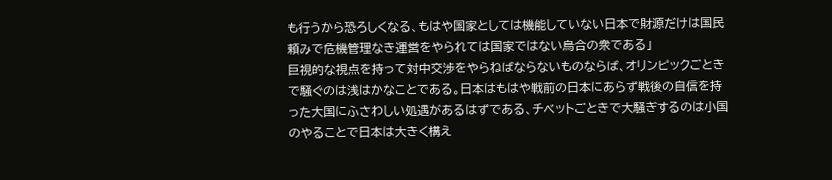も行うから恐ろしくなる、もはや国家としては機能していない日本で財源だけは国民頼みで危機管理なき運営をやられては国家ではない烏合の衆である」
巨視的な視点を持って対中交渉をやらねばならないものならば、オリンピックごときで騒ぐのは浅はかなことである。日本はもはや戦前の日本にあらず戦後の自信を持った大国にふさわしい処遇があるはずである、チベットごときで大騒ぎするのは小国のやることで日本は大きく構え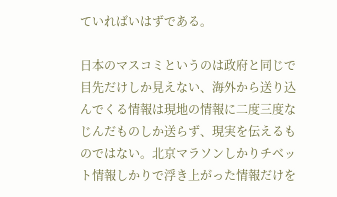ていればいはずである。

日本のマスコミというのは政府と同じで目先だけしか見えない、海外から送り込んでくる情報は現地の情報に二度三度なじんだものしか送らず、現実を伝えるものではない。北京マラソンしかりチベット情報しかりで浮き上がった情報だけを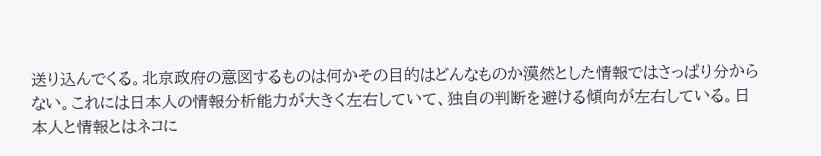送り込んでくる。北京政府の意図するものは何かその目的はどんなものか漠然とした情報ではさっぱり分からない。これには日本人の情報分析能力が大きく左右していて、独自の判断を避ける傾向が左右している。日本人と情報とはネコに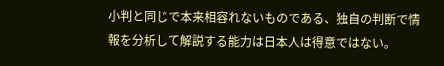小判と同じで本来相容れないものである、独自の判断で情報を分析して解説する能力は日本人は得意ではない。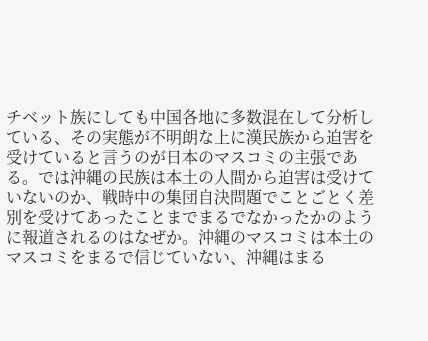チベット族にしても中国各地に多数混在して分析している、その実態が不明朗な上に漢民族から迫害を受けていると言うのが日本のマスコミの主張である。では沖縄の民族は本土の人間から迫害は受けていないのか、戦時中の集団自決問題でことごとく差別を受けてあったことまでまるでなかったかのように報道されるのはなぜか。沖縄のマスコミは本土のマスコミをまるで信じていない、沖縄はまる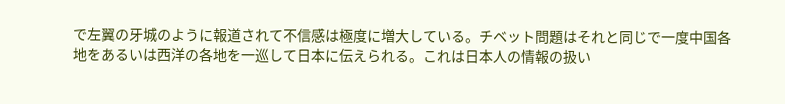で左翼の牙城のように報道されて不信感は極度に増大している。チベット問題はそれと同じで一度中国各地をあるいは西洋の各地を一巡して日本に伝えられる。これは日本人の情報の扱い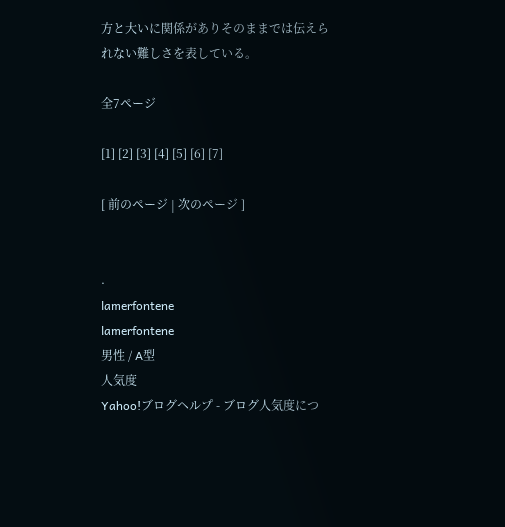方と大いに関係がありそのままでは伝えられない難しさを表している。

全7ページ

[1] [2] [3] [4] [5] [6] [7]

[ 前のページ | 次のページ ]


.
lamerfontene
lamerfontene
男性 / A型
人気度
Yahoo!ブログヘルプ - ブログ人気度につ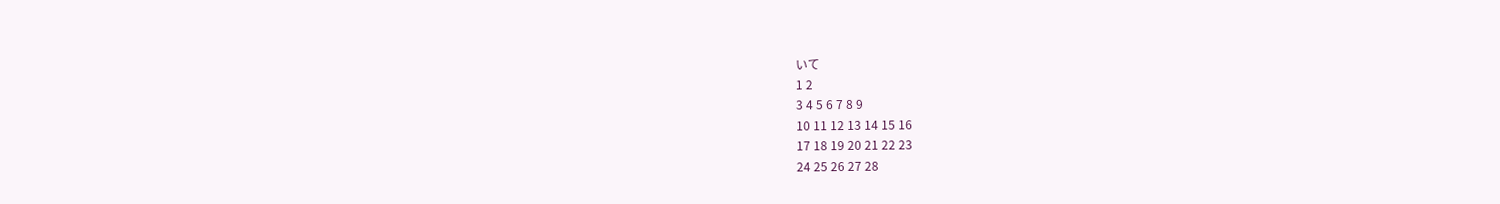いて
1 2
3 4 5 6 7 8 9
10 11 12 13 14 15 16
17 18 19 20 21 22 23
24 25 26 27 28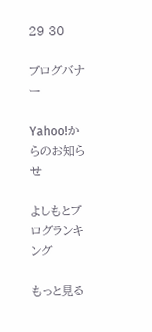29 30

ブログバナー

Yahoo!からのお知らせ

よしもとブログランキング

もっと見る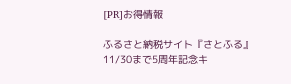[PR]お得情報

ふるさと納税サイト『さとふる』
11/30まで5周年記念キ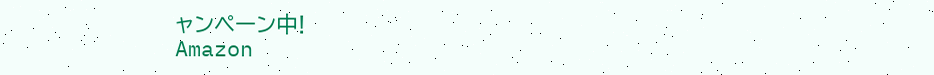ャンペーン中!
Amazon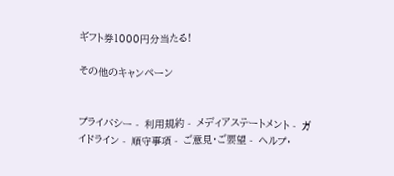ギフト券1000円分当たる!

その他のキャンペーン


プライバシー -  利用規約 -  メディアステートメント -  ガイドライン -  順守事項 -  ご意見・ご要望 -  ヘルプ・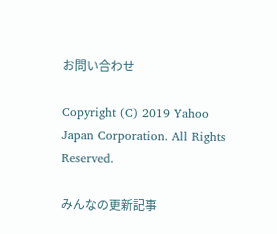お問い合わせ

Copyright (C) 2019 Yahoo Japan Corporation. All Rights Reserved.

みんなの更新記事